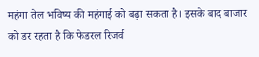महंगा तेल भविष्य की महंगाई को बढ़ा सकता है। इसके बाद बाजार को डर रहता है कि फेडरल रिजर्व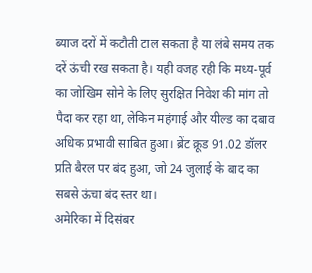ब्याज दरों में कटौती टाल सकता है या लंबे समय तक दरें ऊंची रख सकता है। यही वजह रही कि मध्य-पूर्व का जोखिम सोने के लिए सुरक्षित निवेश की मांग तो पैदा कर रहा था, लेकिन महंगाई और यील्ड का दबाव अधिक प्रभावी साबित हुआ। ब्रेंट क्रूड 91.02 डॉलर प्रति बैरल पर बंद हुआ, जो 24 जुलाई के बाद का सबसे ऊंचा बंद स्तर था।
अमेरिका में दिसंबर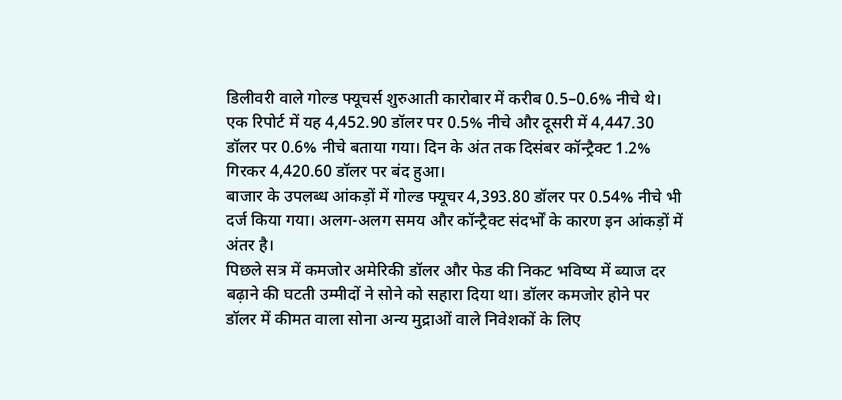डिलीवरी वाले गोल्ड फ्यूचर्स शुरुआती कारोबार में करीब 0.5–0.6% नीचे थे। एक रिपोर्ट में यह 4,452.90 डॉलर पर 0.5% नीचे और दूसरी में 4,447.30 डॉलर पर 0.6% नीचे बताया गया। दिन के अंत तक दिसंबर कॉन्ट्रैक्ट 1.2% गिरकर 4,420.60 डॉलर पर बंद हुआ।
बाजार के उपलब्ध आंकड़ों में गोल्ड फ्यूचर 4,393.80 डॉलर पर 0.54% नीचे भी दर्ज किया गया। अलग-अलग समय और कॉन्ट्रैक्ट संदर्भों के कारण इन आंकड़ों में अंतर है।
पिछले सत्र में कमजोर अमेरिकी डॉलर और फेड की निकट भविष्य में ब्याज दर बढ़ाने की घटती उम्मीदों ने सोने को सहारा दिया था। डॉलर कमजोर होने पर डॉलर में कीमत वाला सोना अन्य मुद्राओं वाले निवेशकों के लिए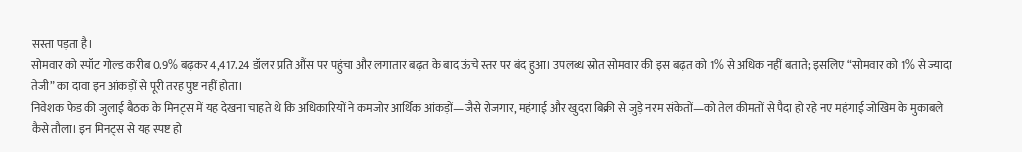सस्ता पड़ता है।
सोमवार को स्पॉट गोल्ड करीब 0.9% बढ़कर 4,417.24 डॉलर प्रति औंस पर पहुंचा और लगातार बढ़त के बाद ऊंचे स्तर पर बंद हुआ। उपलब्ध स्रोत सोमवार की इस बढ़त को 1% से अधिक नहीं बताते; इसलिए “सोमवार को 1% से ज्यादा तेजी” का दावा इन आंकड़ों से पूरी तरह पुष्ट नहीं होता।
निवेशक फेड की जुलाई बैठक के मिनट्स में यह देखना चाहते थे कि अधिकारियों ने कमजोर आर्थिक आंकड़ों—जैसे रोजगार, महंगाई और खुदरा बिक्री से जुड़े नरम संकेतों—को तेल कीमतों से पैदा हो रहे नए महंगाई जोखिम के मुकाबले कैसे तौला। इन मिनट्स से यह स्पष्ट हो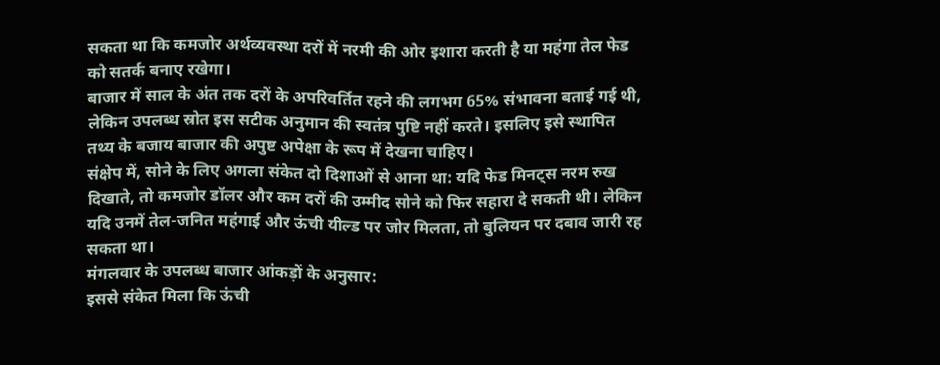सकता था कि कमजोर अर्थव्यवस्था दरों में नरमी की ओर इशारा करती है या महंगा तेल फेड को सतर्क बनाए रखेगा।
बाजार में साल के अंत तक दरों के अपरिवर्तित रहने की लगभग 65% संभावना बताई गई थी, लेकिन उपलब्ध स्रोत इस सटीक अनुमान की स्वतंत्र पुष्टि नहीं करते। इसलिए इसे स्थापित तथ्य के बजाय बाजार की अपुष्ट अपेक्षा के रूप में देखना चाहिए।
संक्षेप में, सोने के लिए अगला संकेत दो दिशाओं से आना था: यदि फेड मिनट्स नरम रुख दिखाते, तो कमजोर डॉलर और कम दरों की उम्मीद सोने को फिर सहारा दे सकती थी। लेकिन यदि उनमें तेल-जनित महंगाई और ऊंची यील्ड पर जोर मिलता, तो बुलियन पर दबाव जारी रह सकता था।
मंगलवार के उपलब्ध बाजार आंकड़ों के अनुसार:
इससे संकेत मिला कि ऊंची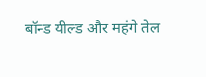बॉन्ड यील्ड और महंगे तेल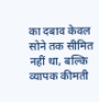का दबाव केवल सोने तक सीमित नहीं था, बल्कि व्यापक कीमती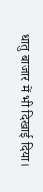धातु बाजार में भी दिखाई दिया।